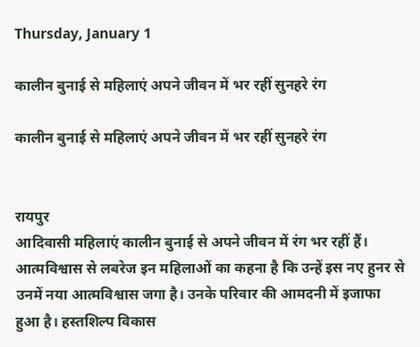Thursday, January 1

कालीन बुनाई से महिलाएं अपने जीवन में भर रहीं सुनहरे रंग

कालीन बुनाई से महिलाएं अपने जीवन में भर रहीं सुनहरे रंग


रायपुर
आदिवासी महिलाएं कालीन बुनाई से अपने जीवन में रंग भर रहीं हैं। आत्मविश्वास से लबरेज इन महिलाओं का कहना है कि उन्हें इस नए हुनर से उनमें नया आत्मविश्वास जगा है। उनके परिवार की आमदनी में इजाफा हुआ है। हस्तशिल्प विकास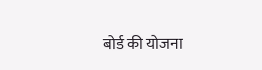बोर्ड की योजना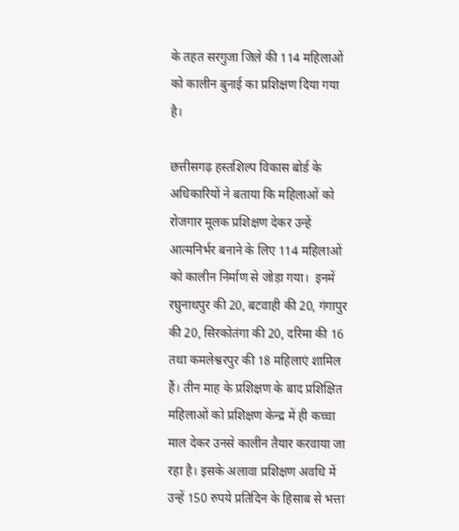के तहत सरगुजा जिले की 114 महिलाओं को कालीन बुनाई का प्रशिक्षण दिया गया है।

छत्तीसगढ़ हस्तशिल्प विकास बोर्ड के अधिकारियों ने बताया कि महिलाओं को रोजगार मूलक प्रशिक्षण देकर उन्हें आत्मनिर्भर बनाने के लिए 114 महिलाओं को कालीन निर्माण से जोड़ा गया।  इनमें रघुनाथपुर की 20, बटवाही की 20, गंगापुर की 20, सिरकोतंगा की 20, दरिमा की 16 तथा कमलेश्वरपुर की 18 महिलाएं शामिल हैं। तीन माह के प्रशिक्षण के बाद प्रशिक्षित महिलाओं को प्रशिक्षण केन्द्र में ही कच्चा माल देकर उनसे कालीन तैयार करवाया जा रहा है। इसके अलावा प्रशिक्षण अवधि में उन्हें 150 रुपये प्रतिदिन के हिसाब से भत्ता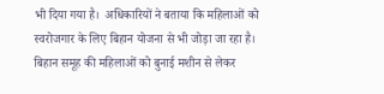भी दिया गया है।  अधिकारियों ने बताया कि महिलाओं को स्वरोजगार के लिए बिहान योजना से भी जोड़ा जा रहा है। बिहान समूह की महिलाओं को बुनाई मशीन से लेकर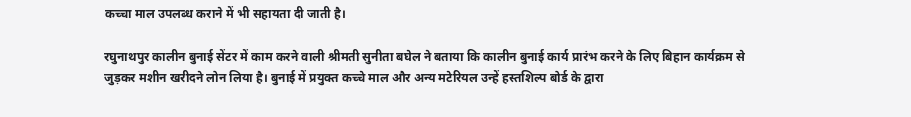कच्चा माल उपलब्ध कराने में भी सहायता दी जाती है।

रघुनाथपुर कालीन बुनाई सेंटर में काम करने वाली श्रीमती सुनीता बघेल ने बताया कि कालीन बुनाई कार्य प्रारंभ करने के लिए बिहान कार्यक्रम से जुड़कर मशीन खरीदने लोन लिया है। बुनाई में प्रयुक्त कच्चे माल और अन्य मटेरियल उन्हें हस्तशिल्प बोर्ड के द्वारा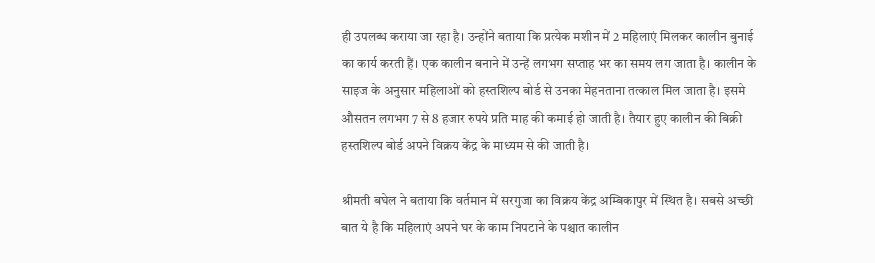ही उपलब्ध कराया जा रहा है। उन्होंने बताया कि प्रत्येक मशीन में 2 महिलाएं मिलकर कालीन बुनाई का कार्य करती हैं। एक कालीन बनाने में उन्हें लगभग सप्ताह भर का समय लग जाता है। कालीन के साइज के अनुसार महिलाओं को हस्तशिल्प बोर्ड से उनका मेहनताना तत्काल मिल जाता है। इसमे औसतन लगभग 7 से 8 हजार रुपये प्रति माह की कमाई हो जाती है। तैयार हुए कालीन की बिक्री हस्तशिल्प बोर्ड अपने विक्रय केंद्र के माध्यम से की जाती है।

श्रीमती बघेल ने बताया कि वर्तमान में सरगुजा का विक्रय केंद्र अम्बिकापुर में स्थित है। सबसे अच्छी बात ये है कि महिलाएं अपने घर के काम निपटाने के पश्चात कालीन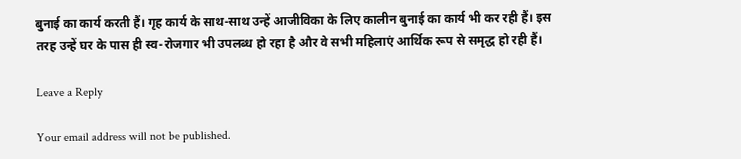बुनाई का कार्य करती हैं। गृह कार्य के साथ-साथ उन्हें आजीविका के लिए कालीन बुनाई का कार्य भी कर रही हैं। इस तरह उन्हें घर के पास ही स्व-रोजगार भी उपलब्ध हो रहा है और वे सभी महिलाएं आर्थिक रूप से समृद्ध हो रही हैं।

Leave a Reply

Your email address will not be published.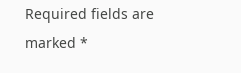Required fields are marked *